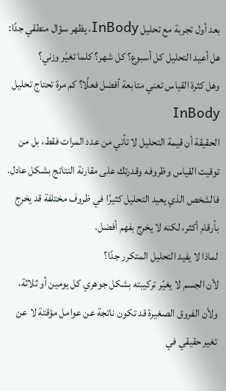بعد أول تجربة مع تحليل InBody، يظهر سؤال منطقي جدًا:
هل أعيد التحليل كل أسبوع؟ كل شهر؟ كلما تغيّر وزني؟
وهل كثرة القياس تعني متابعة أفضل فعلًا؟ كم مرة تحتاج تحليل InBody
الحقيقة أن قيمة التحليل لا تأتي من عدد المرات فقط، بل من توقيت القياس وظروفه وقدرتك على مقارنة النتائج بشكل عادل. فالشخص الذي يعيد التحليل كثيرًا في ظروف مختلفة قد يخرج بأرقام أكثر، لكنه لا يخرج بفهم أفضل.
لماذا لا يفيد التحليل المتكرر جدًا؟
لأن الجسم لا يغيّر تركيبته بشكل جوهري كل يومين أو ثلاثة، ولأن الفروق الصغيرة قد تكون ناتجة عن عوامل مؤقتة لا عن تغير حقيقي في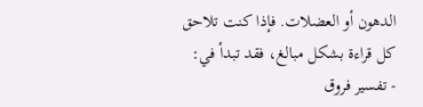الدهون أو العضلات. فإذا كنت تلاحق كل قراءة بشكل مبالغ، فقد تبدأ في:
- تفسير فروق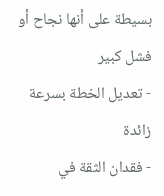بسيطة على أنها نجاح أو فشل كبير
- تعديل الخطة بسرعة زائدة
- فقدان الثقة في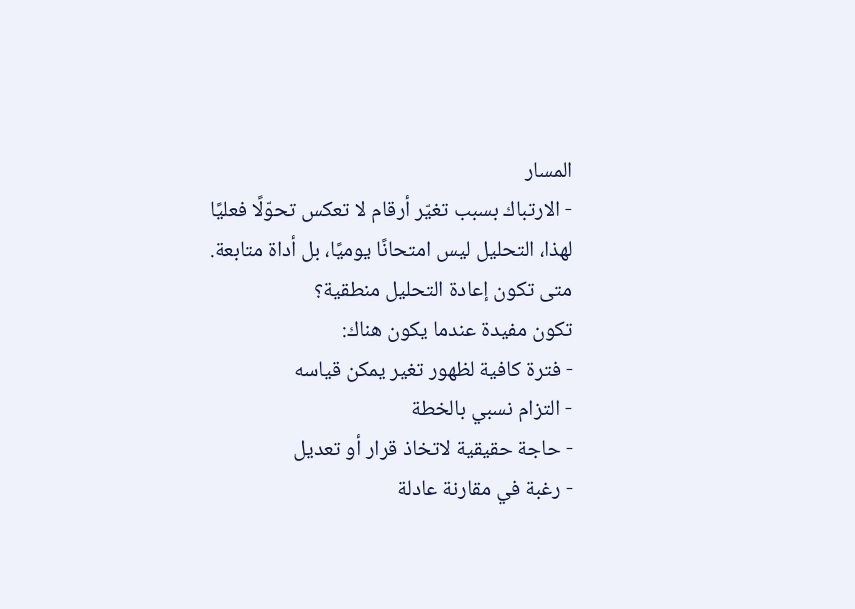المسار
- الارتباك بسبب تغيّر أرقام لا تعكس تحوّلًا فعليًا
لهذا، التحليل ليس امتحانًا يوميًا، بل أداة متابعة.
متى تكون إعادة التحليل منطقية؟
تكون مفيدة عندما يكون هناك:
- فترة كافية لظهور تغير يمكن قياسه
- التزام نسبي بالخطة
- حاجة حقيقية لاتخاذ قرار أو تعديل
- رغبة في مقارنة عادلة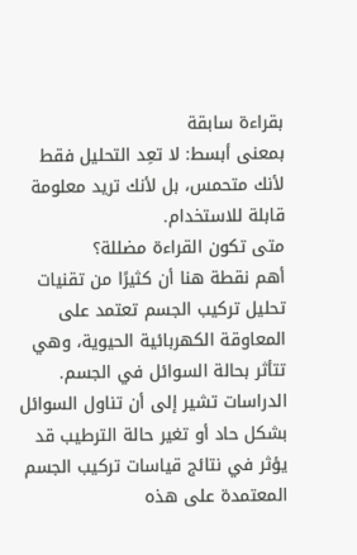بقراءة سابقة
بمعنى أبسط: لا تعِد التحليل فقط لأنك متحمس، بل لأنك تريد معلومة قابلة للاستخدام.
متى تكون القراءة مضللة؟
أهم نقطة هنا أن كثيرًا من تقنيات تحليل تركيب الجسم تعتمد على المعاوقة الكهربائية الحيوية، وهي تتأثر بحالة السوائل في الجسم. الدراسات تشير إلى أن تناول السوائل بشكل حاد أو تغير حالة الترطيب قد يؤثر في نتائج قياسات تركيب الجسم المعتمدة على هذه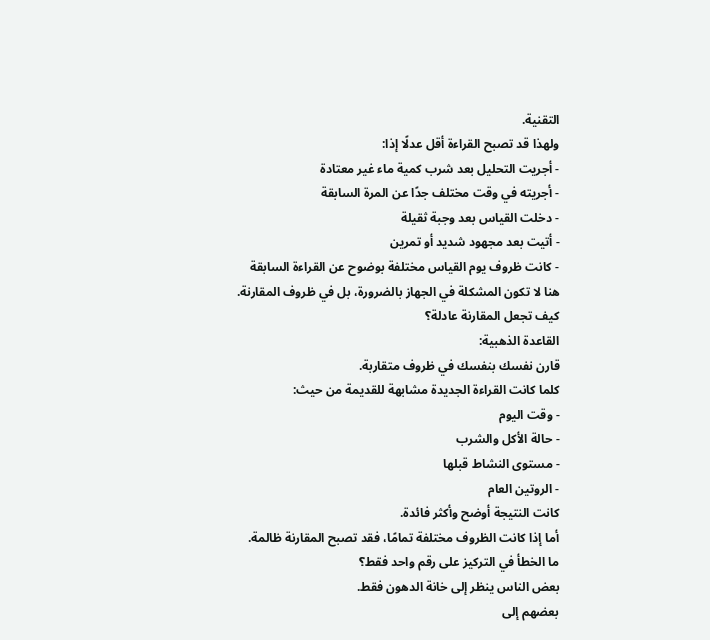التقنية.
ولهذا قد تصبح القراءة أقل عدلًا إذا:
- أجريت التحليل بعد شرب كمية ماء غير معتادة
- أجريته في وقت مختلف جدًا عن المرة السابقة
- دخلت القياس بعد وجبة ثقيلة
- أتيت بعد مجهود شديد أو تمرين
- كانت ظروف يوم القياس مختلفة بوضوح عن القراءة السابقة
هنا لا تكون المشكلة في الجهاز بالضرورة، بل في ظروف المقارنة.
كيف تجعل المقارنة عادلة؟
القاعدة الذهبية:
قارن نفسك بنفسك في ظروف متقاربة.
كلما كانت القراءة الجديدة مشابهة للقديمة من حيث:
- وقت اليوم
- حالة الأكل والشرب
- مستوى النشاط قبلها
- الروتين العام
كانت النتيجة أوضح وأكثر فائدة.
أما إذا كانت الظروف مختلفة تمامًا، فقد تصبح المقارنة ظالمة.
ما الخطأ في التركيز على رقم واحد فقط؟
بعض الناس ينظر إلى خانة الدهون فقط.
بعضهم إلى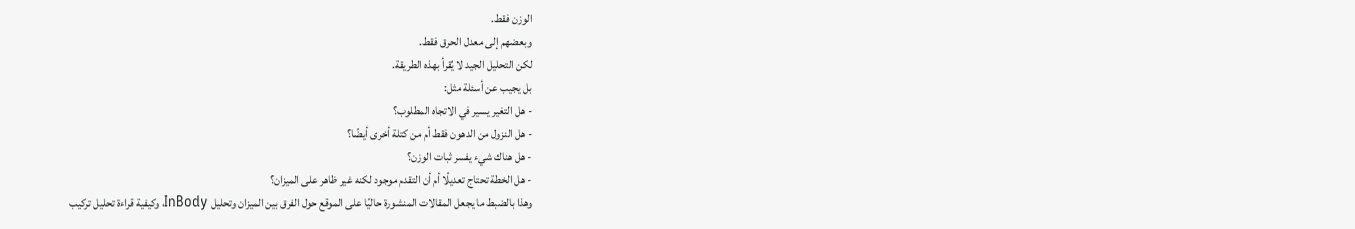الوزن فقط.
وبعضهم إلى معدل الحرق فقط.
لكن التحليل الجيد لا يُقرأ بهذه الطريقة.
بل يجيب عن أسئلة مثل:
- هل التغير يسير في الاتجاه المطلوب؟
- هل النزول من الدهون فقط أم من كتلة أخرى أيضًا؟
- هل هناك شيء يفسر ثبات الوزن؟
- هل الخطة تحتاج تعديلًا أم أن التقدم موجود لكنه غير ظاهر على الميزان؟
وهذا بالضبط ما يجعل المقالات المنشورة حاليًا على الموقع حول الفرق بين الميزان وتحليل InBody، وكيفية قراءة تحليل تركيب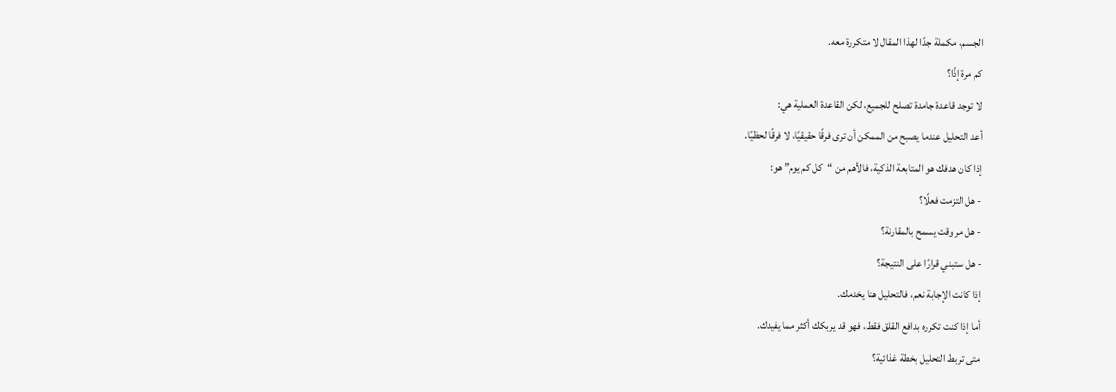الجسم، مكملة جدًا لهذا المقال لا متكررة معه.
كم مرة إذًا؟
لا توجد قاعدة جامدة تصلح للجميع، لكن القاعدة العملية هي:
أعد التحليل عندما يصبح من الممكن أن ترى فرقًا حقيقيًا، لا فرقًا لحظيًا.
إذا كان هدفك هو المتابعة الذكية، فالأهم من “كل كم يوم” هو:
- هل التزمت فعلًا؟
- هل مر وقت يسمح بالمقارنة؟
- هل ستبني قرارًا على النتيجة؟
إذا كانت الإجابة نعم، فالتحليل هنا يخدمك.
أما إذا كنت تكرره بدافع القلق فقط، فهو قد يربكك أكثر مما يفيدك.
متى تربط التحليل بخطة غذائية؟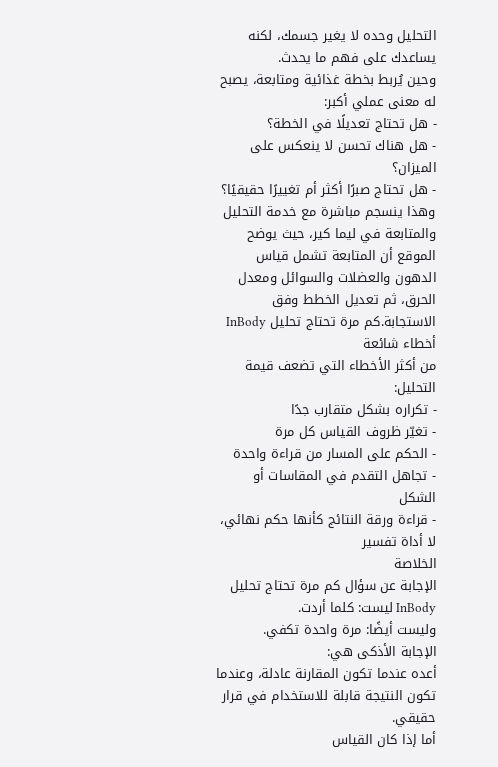التحليل وحده لا يغير جسمك، لكنه يساعدك على فهم ما يحدث.
وحين يُربط بخطة غذائية ومتابعة، يصبح له معنى عملي أكبر:
- هل تحتاج تعديلًا في الخطة؟
- هل هناك تحسن لا ينعكس على الميزان؟
- هل تحتاج صبرًا أكثر أم تغييرًا حقيقيًا؟
وهذا ينسجم مباشرة مع خدمة التحليل والمتابعة في ليما كير، حيث يوضح الموقع أن المتابعة تشمل قياس الدهون والعضلات والسوائل ومعدل الحرق، ثم تعديل الخطط وفق الاستجابة.كم مرة تحتاج تحليل InBody
أخطاء شائعة
من أكثر الأخطاء التي تضعف قيمة التحليل:
- تكراره بشكل متقارب جدًا
- تغيّر ظروف القياس كل مرة
- الحكم على المسار من قراءة واحدة
- تجاهل التقدم في المقاسات أو الشكل
- قراءة ورقة النتائج كأنها حكم نهائي، لا أداة تفسير
الخلاصة
الإجابة عن سؤال كم مرة تحتاج تحليل InBody ليست: كلما أردت.
وليست أيضًا: مرة واحدة تكفي.
الإجابة الأذكى هي:
أعده عندما تكون المقارنة عادلة، وعندما تكون النتيجة قابلة للاستخدام في قرار حقيقي.
أما إذا كان القياس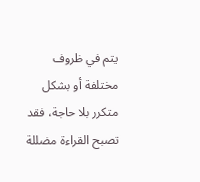يتم في ظروف مختلفة أو بشكل متكرر بلا حاجة، فقد تصبح القراءة مضللة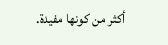أكثر من كونها مفيدة.